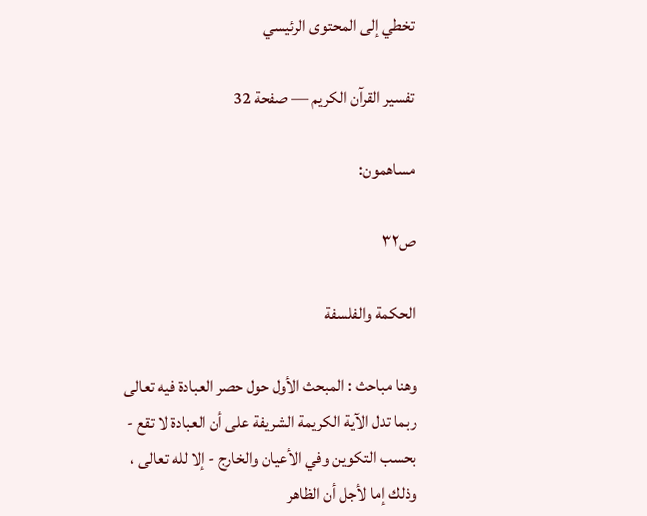تخطي إلى المحتوى الرئيسي

تفسير القرآن الكريم — صفحة 32

مساهمون:

ص٣٢

الحكمة والفلسفة

وهنا مباحث : المبحث الأول حول حصر العبادة فيه تعالى ربما تدل الآية الكريمة الشريفة على أن العبادة لا تقع - بحسب التكوين وفي الأعيان والخارج - إلا لله تعالى ، وذلك إما لأجل أن الظاهر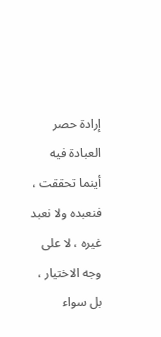إرادة حصر العبادة فيه أينما تحققت ، فنعبده ولا نعبد غيره ، لا على وجه الاختيار ، بل سواء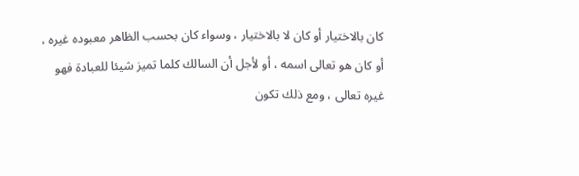كان بالاختيار أو كان لا بالاختيار ، وسواء كان بحسب الظاهر معبوده غيره ، أو كان هو تعالى اسمه ، أو لأجل أن السالك كلما تميز شيئا للعبادة فهو غيره تعالى ، ومع ذلك تكون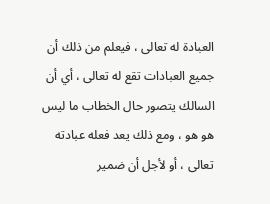العبادة له تعالى ، فيعلم من ذلك أن جميع العبادات تقع له تعالى ، أي أن السالك يتصور حال الخطاب ما ليس هو هو ، ومع ذلك يعد فعله عبادته تعالى ، أو لأجل أن ضمير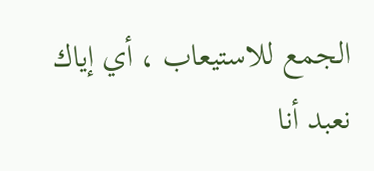الجمع للاستيعاب ، أي إياك نعبد أنا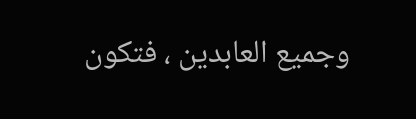وجميع العابدين ، فتكون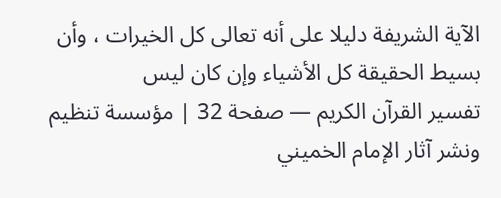الآية الشريفة دليلا على أنه تعالى كل الخيرات ، وأن بسيط الحقيقة كل الأشياء وإن كان ليس
تفسير القرآن الكريم — صفحة 32 | مؤسسة تنظيم ونشر آثار الإمام الخميني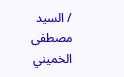/ السيد مصطفى الخميني